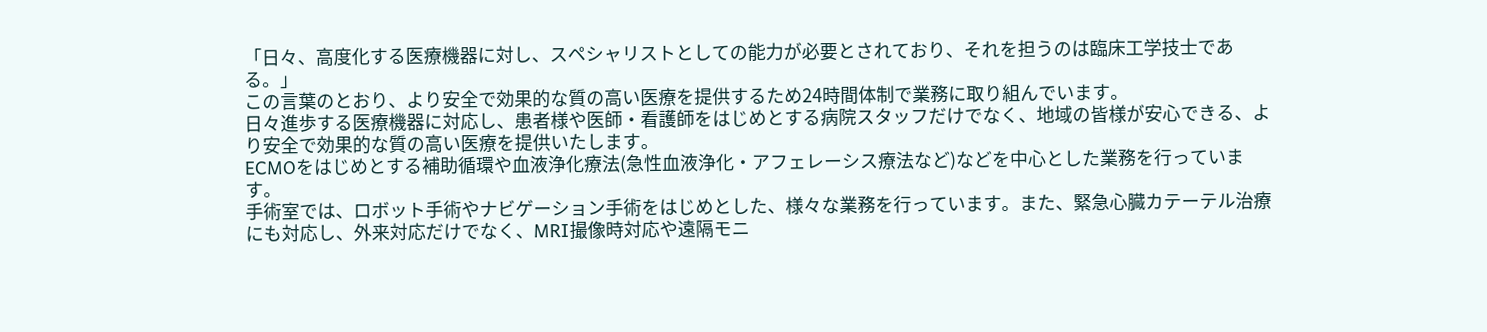「日々、高度化する医療機器に対し、スペシャリストとしての能力が必要とされており、それを担うのは臨床工学技士である。」
この言葉のとおり、より安全で効果的な質の高い医療を提供するため24時間体制で業務に取り組んでいます。
日々進歩する医療機器に対応し、患者様や医師・看護師をはじめとする病院スタッフだけでなく、地域の皆様が安心できる、より安全で効果的な質の高い医療を提供いたします。
ECMOをはじめとする補助循環や血液浄化療法(急性血液浄化・アフェレーシス療法など)などを中心とした業務を行っています。
手術室では、ロボット手術やナビゲーション手術をはじめとした、様々な業務を行っています。また、緊急心臓カテーテル治療にも対応し、外来対応だけでなく、MRI撮像時対応や遠隔モニ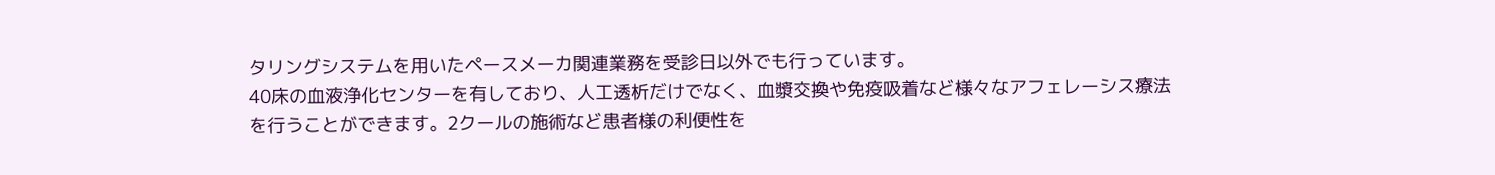タリングシステムを用いたペースメーカ関連業務を受診日以外でも行っています。
40床の血液浄化センターを有しており、人工透析だけでなく、血漿交換や免疫吸着など様々なアフェレーシス療法を行うことができます。2クールの施術など患者様の利便性を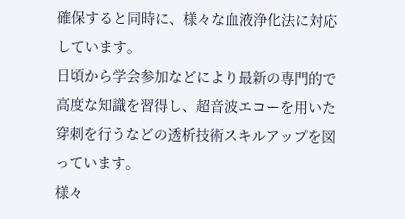確保すると同時に、様々な血液浄化法に対応しています。
日頃から学会参加などにより最新の専門的で高度な知識を習得し、超音波エコーを用いた穿刺を行うなどの透析技術スキルアップを図っています。
様々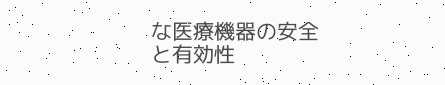な医療機器の安全と有効性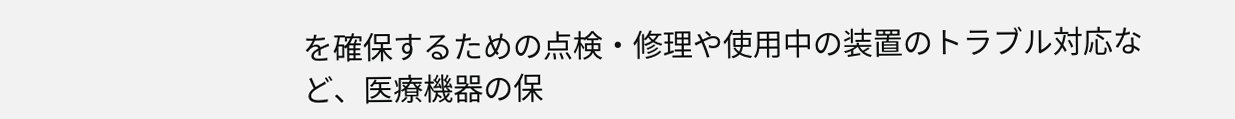を確保するための点検・修理や使用中の装置のトラブル対応など、医療機器の保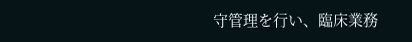守管理を行い、臨床業務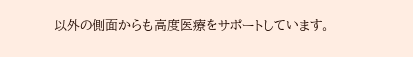以外の側面からも高度医療をサポートしています。